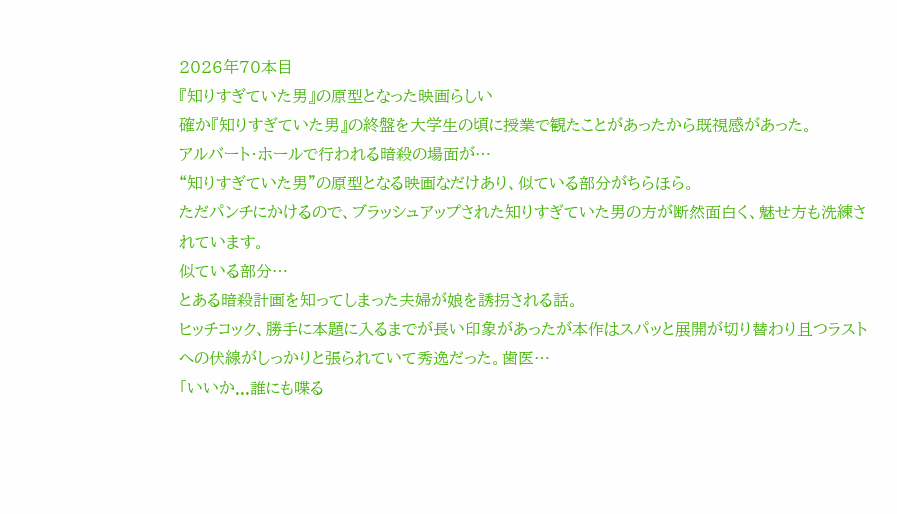2026年70本目
『知りすぎていた男』の原型となった映画らしい
確か『知りすぎていた男』の終盤を大学生の頃に授業で観たことがあったから既視感があった。
アルバート・ホールで行われる暗殺の場面が…
“知りすぎていた男”の原型となる映画なだけあり、似ている部分がちらほら。
ただパンチにかけるので、ブラッシュアップされた知りすぎていた男の方が断然面白く、魅せ方も洗練されています。
似ている部分…
とある暗殺計画を知ってしまった夫婦が娘を誘拐される話。
ヒッチコック、勝手に本題に入るまでが長い印象があったが本作はスパッと展開が切り替わり且つラストへの伏線がしっかりと張られていて秀逸だった。歯医…
「いいか...誰にも喋る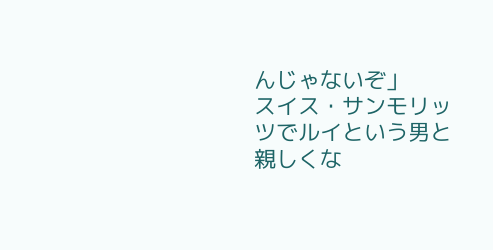んじゃないぞ」
スイス・サンモリッツでルイという男と親しくな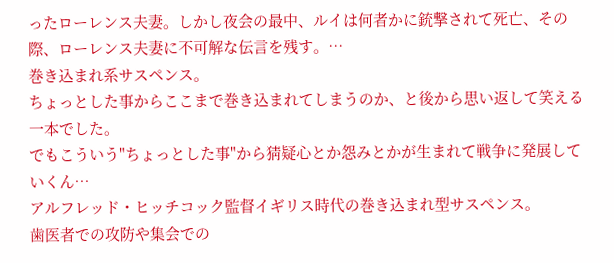ったローレンス夫妻。しかし夜会の最中、ルイは何者かに銃撃されて死亡、その際、ローレンス夫妻に不可解な伝言を残す。…
巻き込まれ系サスペンス。
ちょっとした事からここまで巻き込まれてしまうのか、と後から思い返して笑える一本でした。
でもこういう"ちょっとした事"から猜疑心とか怨みとかが生まれて戦争に発展していくん…
アルフレッド・ヒッチコック監督イギリス時代の巻き込まれ型サスペンス。
歯医者での攻防や集会での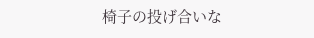椅子の投げ合いな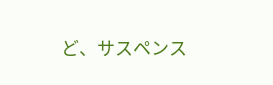ど、サスペンス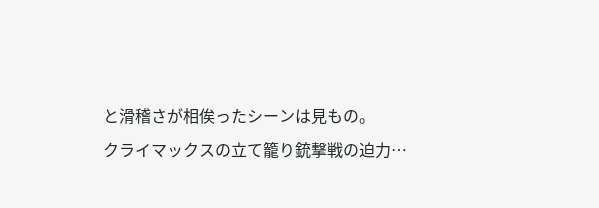と滑稽さが相俟ったシーンは見もの。
クライマックスの立て籠り銃撃戦の迫力…